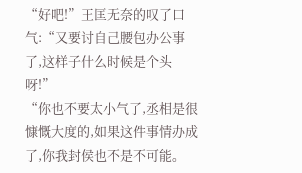“好吧!”王匡无奈的叹了口气:“又要讨自己腰包办公事了,这样子什么时候是个头呀!”
“你也不要太小气了,丞相是很慷慨大度的,如果这件事情办成了,你我封侯也不是不可能。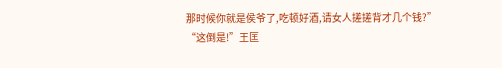那时候你就是侯爷了,吃顿好酒,请女人搓搓背才几个钱?”
“这倒是!”王匡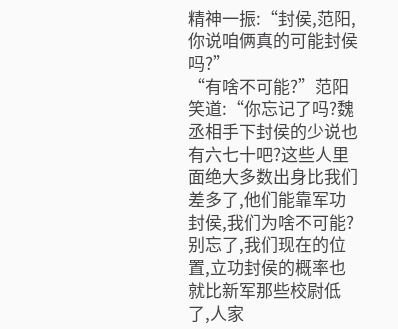精神一振:“封侯,范阳,你说咱俩真的可能封侯吗?”
“有啥不可能?”范阳笑道:“你忘记了吗?魏丞相手下封侯的少说也有六七十吧?这些人里面绝大多数出身比我们差多了,他们能靠军功封侯,我们为啥不可能?别忘了,我们现在的位置,立功封侯的概率也就比新军那些校尉低了,人家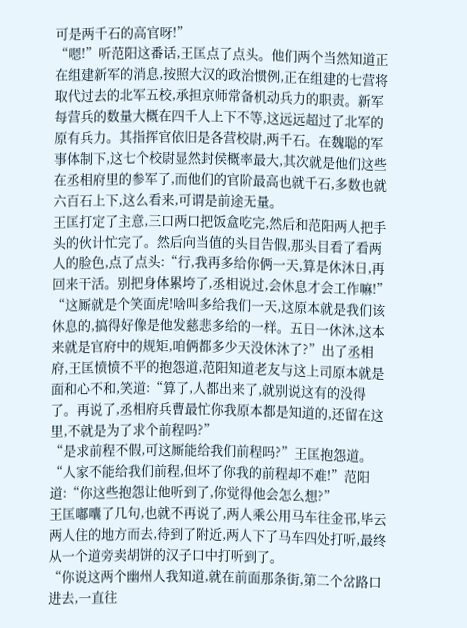可是两千石的高官呀!”
“嗯!”听范阳这番话,王匡点了点头。他们两个当然知道正在组建新军的消息,按照大汉的政治惯例,正在组建的七营将取代过去的北军五校,承担京师常备机动兵力的职责。新军每营兵的数量大概在四千人上下不等,这远远超过了北军的原有兵力。其指挥官依旧是各营校尉,两千石。在魏聪的军事体制下,这七个校尉显然封侯概率最大,其次就是他们这些在丞相府里的参军了,而他们的官阶最高也就千石,多数也就六百石上下,这么看来,可谓是前途无量。
王匡打定了主意,三口两口把饭盒吃完,然后和范阳两人把手头的伙计忙完了。然后向当值的头目告假,那头目看了看两人的脸色,点了点头:“行,我再多给你俩一天,算是休沐日,再回来干活。别把身体累垮了,丞相说过,会休息才会工作嘛!”
“这厮就是个笑面虎!啥叫多给我们一天,这原本就是我们该休息的,搞得好像是他发慈悲多给的一样。五日一休沐,这本来就是官府中的规矩,咱俩都多少天没休沐了?”出了丞相府,王匡愤愤不平的抱怨道,范阳知道老友与这上司原本就是面和心不和,笑道:“算了,人都出来了,就别说这有的没得了。再说了,丞相府兵曹最忙你我原本都是知道的,还留在这里,不就是为了求个前程吗?”
“是求前程不假,可这厮能给我们前程吗?”王匡抱怨道。
“人家不能给我们前程,但坏了你我的前程却不难!”范阳道:“你这些抱怨让他听到了,你觉得他会怎么想?”
王匡嘟囔了几句,也就不再说了,两人乘公用马车往金邗,毕云两人住的地方而去,待到了附近,两人下了马车四处打听,最终从一个道旁卖胡饼的汉子口中打听到了。
“你说这两个幽州人我知道,就在前面那条街,第二个岔路口进去,一直往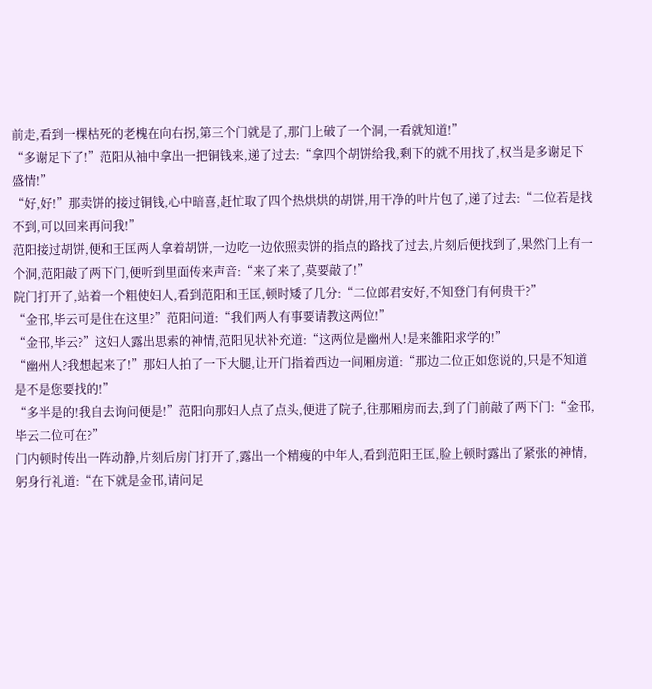前走,看到一棵枯死的老槐在向右拐,第三个门就是了,那门上破了一个洞,一看就知道!”
“多谢足下了!”范阳从袖中拿出一把铜钱来,递了过去:“拿四个胡饼给我,剩下的就不用找了,权当是多谢足下盛情!”
“好,好!”那卖饼的接过铜钱,心中暗喜,赶忙取了四个热烘烘的胡饼,用干净的叶片包了,递了过去:“二位若是找不到,可以回来再问我!”
范阳接过胡饼,便和王匡两人拿着胡饼,一边吃一边依照卖饼的指点的路找了过去,片刻后便找到了,果然门上有一个洞,范阳敲了两下门,便听到里面传来声音:“来了来了,莫要敲了!”
院门打开了,站着一个粗使妇人,看到范阳和王匡,顿时矮了几分:“二位郎君安好,不知登门有何贵干?”
“金邗,毕云可是住在这里?”范阳问道:“我们两人有事要请教这两位!”
“金邗,毕云?”这妇人露出思索的神情,范阳见状补充道:“这两位是幽州人!是来雒阳求学的!”
“幽州人?我想起来了!”那妇人拍了一下大腿,让开门指着西边一间厢房道:“那边二位正如您说的,只是不知道是不是您要找的!”
“多半是的!我自去询问便是!”范阳向那妇人点了点头,便进了院子,往那厢房而去,到了门前敲了两下门:“金邗,毕云二位可在?”
门内顿时传出一阵动静,片刻后房门打开了,露出一个精瘦的中年人,看到范阳王匡,脸上顿时露出了紧张的神情,躬身行礼道:“在下就是金邗,请问足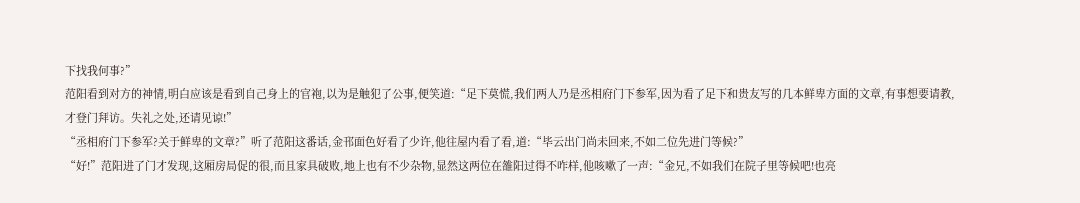下找我何事?”
范阳看到对方的神情,明白应该是看到自己身上的官袍,以为是触犯了公事,便笑道:“足下莫慌,我们两人乃是丞相府门下参军,因为看了足下和贵友写的几本鲜卑方面的文章,有事想要请教,才登门拜访。失礼之处,还请见谅!”
“丞相府门下参军?关于鲜卑的文章?”听了范阳这番话,金邗面色好看了少许,他往屋内看了看,道:“毕云出门尚未回来,不如二位先进门等候?”
“好!”范阳进了门才发现,这厢房局促的很,而且家具破败,地上也有不少杂物,显然这两位在雒阳过得不咋样,他咳嗽了一声:“金兄,不如我们在院子里等候吧!也亮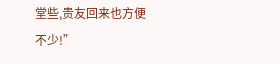堂些,贵友回来也方便不少!”